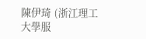陳伊琦 (浙江理工大學服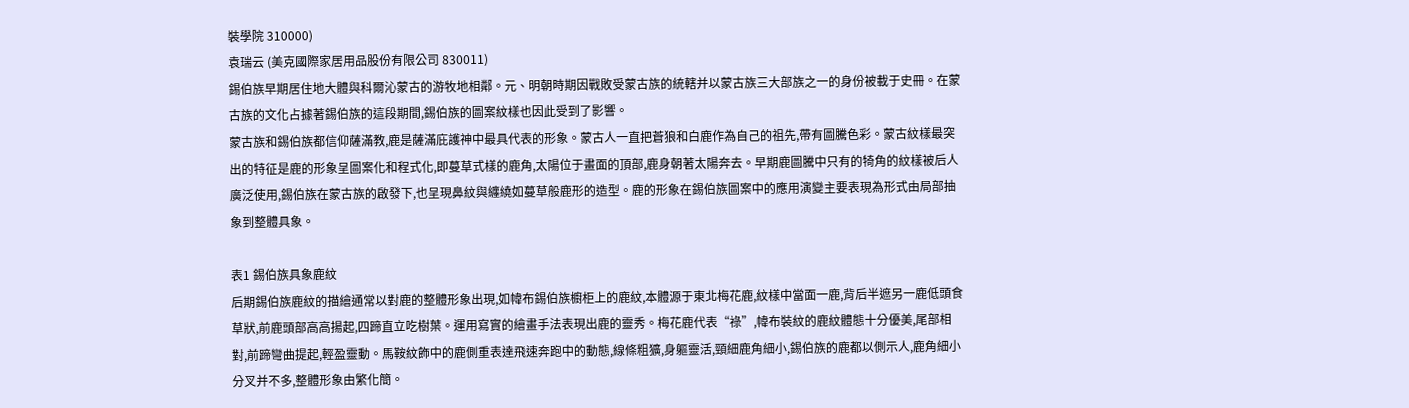裝學院 310000)
袁瑞云 (美克國際家居用品股份有限公司 830011)
錫伯族早期居住地大體與科爾沁蒙古的游牧地相鄰。元、明朝時期因戰敗受蒙古族的統轄并以蒙古族三大部族之一的身份被載于史冊。在蒙古族的文化占據著錫伯族的這段期間,錫伯族的圖案紋樣也因此受到了影響。
蒙古族和錫伯族都信仰薩滿教,鹿是薩滿庇護神中最具代表的形象。蒙古人一直把蒼狼和白鹿作為自己的祖先,帶有圖騰色彩。蒙古紋樣最突出的特征是鹿的形象呈圖案化和程式化,即蔓草式樣的鹿角,太陽位于畫面的頂部,鹿身朝著太陽奔去。早期鹿圖騰中只有的犄角的紋樣被后人廣泛使用,錫伯族在蒙古族的啟發下,也呈現鼻紋與纏繞如蔓草般鹿形的造型。鹿的形象在錫伯族圖案中的應用演變主要表現為形式由局部抽象到整體具象。

表1 錫伯族具象鹿紋
后期錫伯族鹿紋的描繪通常以對鹿的整體形象出現,如幃布錫伯族櫥柜上的鹿紋,本體源于東北梅花鹿,紋樣中當面一鹿,背后半遮另一鹿低頭食草狀,前鹿頭部高高揚起,四蹄直立吃樹葉。運用寫實的繪畫手法表現出鹿的靈秀。梅花鹿代表“祿”,幃布裝紋的鹿紋體態十分優美,尾部相對,前蹄彎曲提起,輕盈靈動。馬鞍紋飾中的鹿側重表達飛速奔跑中的動態,線條粗獷,身軀靈活,頸細鹿角細小,錫伯族的鹿都以側示人,鹿角細小分叉并不多,整體形象由繁化簡。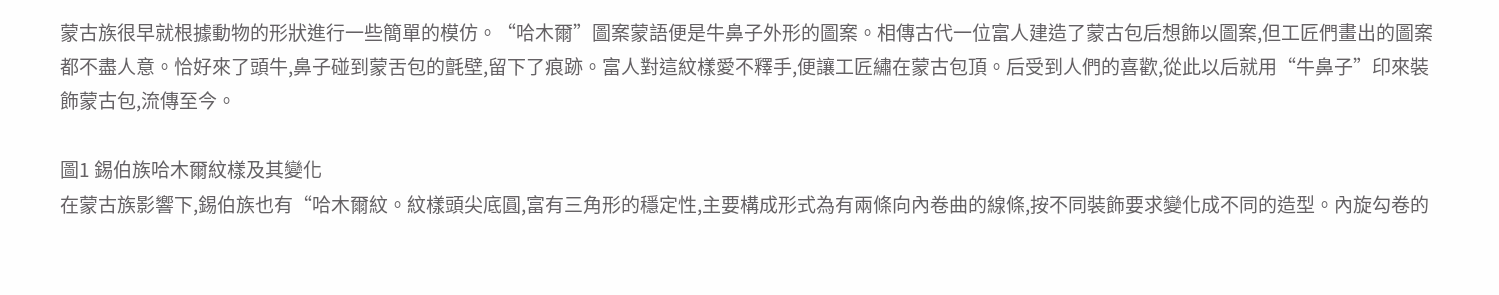蒙古族很早就根據動物的形狀進行一些簡單的模仿。“哈木爾”圖案蒙語便是牛鼻子外形的圖案。相傳古代一位富人建造了蒙古包后想飾以圖案,但工匠們畫出的圖案都不盡人意。恰好來了頭牛,鼻子碰到蒙舌包的氈壁,留下了痕跡。富人對這紋樣愛不釋手,便讓工匠繡在蒙古包頂。后受到人們的喜歡,從此以后就用“牛鼻子”印來裝飾蒙古包,流傳至今。

圖1 錫伯族哈木爾紋樣及其變化
在蒙古族影響下,錫伯族也有“哈木爾紋。紋樣頭尖底圓,富有三角形的穩定性,主要構成形式為有兩條向內卷曲的線條,按不同裝飾要求變化成不同的造型。內旋勾卷的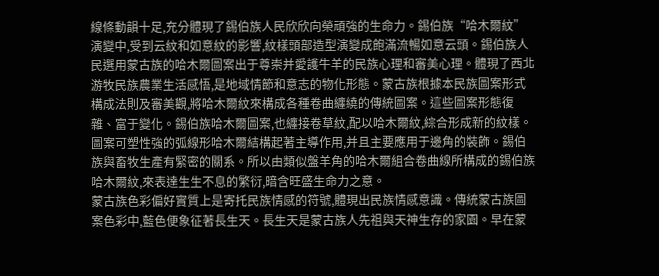線條動韻十足,充分體現了錫伯族人民欣欣向榮頑強的生命力。錫伯族“哈木爾紋”演變中,受到云紋和如意紋的影響,紋樣頭部造型演變成飽滿流暢如意云頭。錫伯族人民選用蒙古族的哈木爾圖案出于尊崇并愛護牛羊的民族心理和審美心理。體現了西北游牧民族農業生活感悟,是地域情節和意志的物化形態。蒙古族根據本民族圖案形式構成法則及審美觀,將哈木爾紋來構成各種卷曲纏繞的傳統圖案。這些圖案形態復雜、富于變化。錫伯族哈木爾圖案,也纏接卷草紋,配以哈木爾紋,綜合形成新的紋樣。圖案可塑性強的弧線形哈木爾結構起著主導作用,并且主要應用于邊角的裝飾。錫伯族與畜牧生產有緊密的關系。所以由類似盤羊角的哈木爾組合卷曲線所構成的錫伯族哈木爾紋,來表達生生不息的繁衍,暗含旺盛生命力之意。
蒙古族色彩偏好實質上是寄托民族情感的符號,體現出民族情感意識。傳統蒙古族圖案色彩中,藍色便象征著長生天。長生天是蒙古族人先祖與天神生存的家園。早在蒙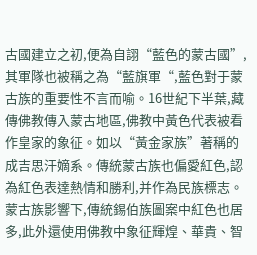古國建立之初,便為自詡“藍色的蒙古國”,其軍隊也被稱之為“藍旗軍“,藍色對于蒙古族的重要性不言而喻。16世紀下半葉,藏傳佛教傳入蒙古地區,佛教中黃色代表被看作皇家的象征。如以“黃金家族”著稱的成吉思汗嫡系。傳統蒙古族也偏愛紅色,認為紅色表達熱情和勝利,并作為民族標志。蒙古族影響下,傳統錫伯族圖案中紅色也居多,此外還使用佛教中象征輝煌、華貴、智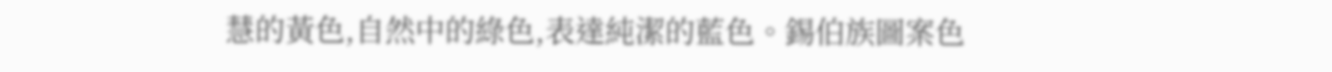慧的黃色,自然中的綠色,表達純潔的藍色。錫伯族圖案色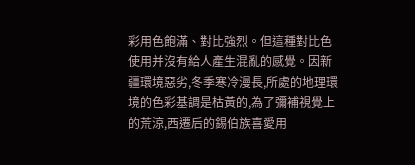彩用色飽滿、對比強烈。但這種對比色使用并沒有給人產生混亂的感覺。因新疆環境惡劣,冬季寒冷漫長,所處的地理環境的色彩基調是枯黃的,為了彌補視覺上的荒涼,西遷后的錫伯族喜愛用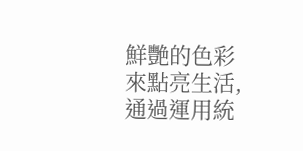鮮艷的色彩來點亮生活,通過運用統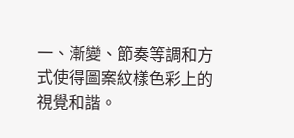一、漸變、節奏等調和方式使得圖案紋樣色彩上的視覺和諧。